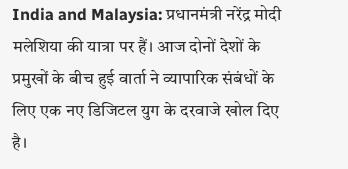India and Malaysia: प्रधानमंत्री नरेंद्र मोदी मलेशिया की यात्रा पर हैं। आज दोनों देशों के प्रमुखों के बीच हुई वार्ता ने व्यापारिक संबंधों के लिए एक नए डिजिटल युग के दरवाजे खोल दिए है।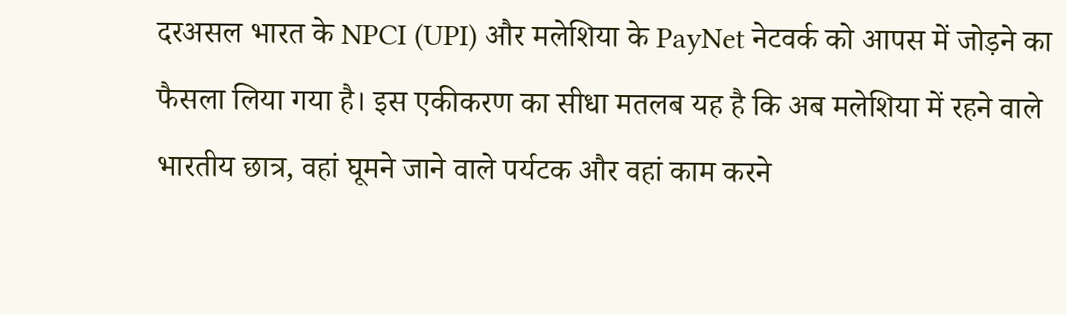दरअसल भारत के NPCI (UPI) और मलेशिया के PayNet नेटवर्क को आपस में जोड़ने का फैसला लिया गया है। इस एकीकरण का सीधा मतलब यह है कि अब मलेशिया में रहने वाले भारतीय छात्र, वहां घूमने जाने वाले पर्यटक और वहां काम करने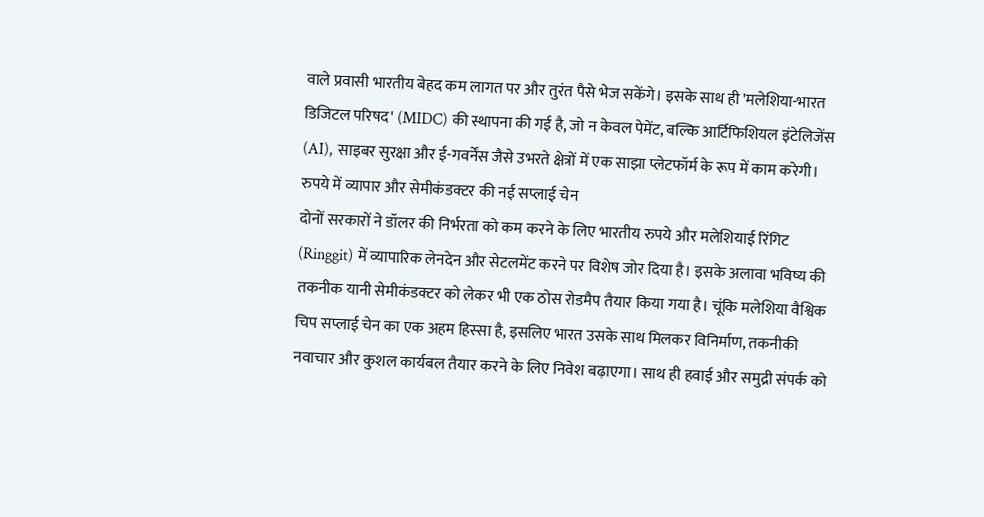वाले प्रवासी भारतीय बेहद कम लागत पर और तुरंत पैसे भेज सकेंगे। इसके साथ ही 'मलेशिया-भारत डिजिटल परिषद' (MIDC) की स्थापना की गई है, जो न केवल पेमेंट, बल्कि आर्टिफिशियल इंटेलिजेंस (AI), साइबर सुरक्षा और ई-गवर्नेंस जैसे उभरते क्षेत्रों में एक साझा प्लेटफॉर्म के रूप में काम करेगी।
रुपये में व्यापार और सेमीकंडक्टर की नई सप्लाई चेन
दोनों सरकारों ने डॉलर की निर्भरता को कम करने के लिए भारतीय रुपये और मलेशियाई रिंगिट (Ringgit) में व्यापारिक लेनदेन और सेटलमेंट करने पर विशेष जोर दिया है। इसके अलावा भविष्य की तकनीक यानी सेमीकंडक्टर को लेकर भी एक ठोस रोडमैप तैयार किया गया है। चूंकि मलेशिया वैश्विक चिप सप्लाई चेन का एक अहम हिस्सा है, इसलिए भारत उसके साथ मिलकर विनिर्माण, तकनीकी नवाचार और कुशल कार्यबल तैयार करने के लिए निवेश बढ़ाएगा। साथ ही हवाई और समुद्री संपर्क को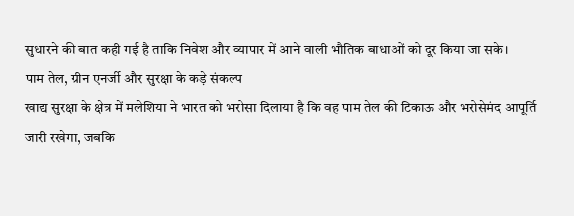सुधारने की बात कही गई है ताकि निवेश और व्यापार में आने वाली भौतिक बाधाओं को दूर किया जा सके।
पाम तेल, ग्रीन एनर्जी और सुरक्षा के कड़े संकल्प
खाद्य सुरक्षा के क्षेत्र में मलेशिया ने भारत को भरोसा दिलाया है कि वह पाम तेल की टिकाऊ और भरोसेमंद आपूर्ति जारी रखेगा, जबकि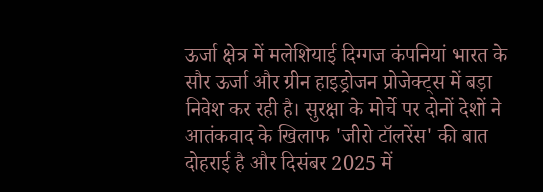ऊर्जा क्षेत्र में मलेशियाई दिग्गज कंपनियां भारत के सौर ऊर्जा और ग्रीन हाइड्रोजन प्रोजेक्ट्स में बड़ा निवेश कर रही है। सुरक्षा के मोर्चे पर दोनों देशों ने आतंकवाद के खिलाफ 'जीरो टॉलरेंस' की बात दोहराई है और दिसंबर 2025 में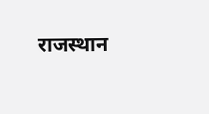राजस्थान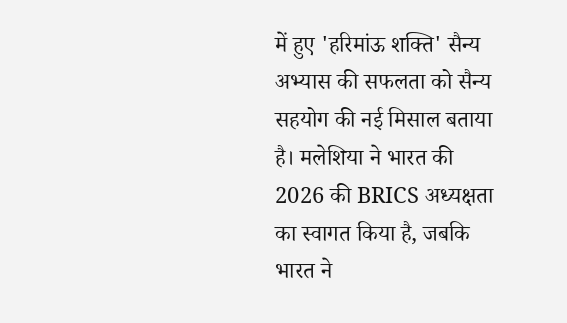में हुए 'हरिमांऊ शक्ति' सैन्य अभ्यास की सफलता को सैन्य सहयोग की नई मिसाल बताया है। मलेशिया ने भारत की 2026 की BRICS अध्यक्षता का स्वागत किया है, जबकि भारत ने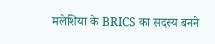मलेशिया के BRICS का सदस्य बनने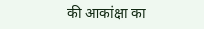की आकांक्षा का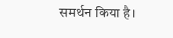समर्थन किया है।